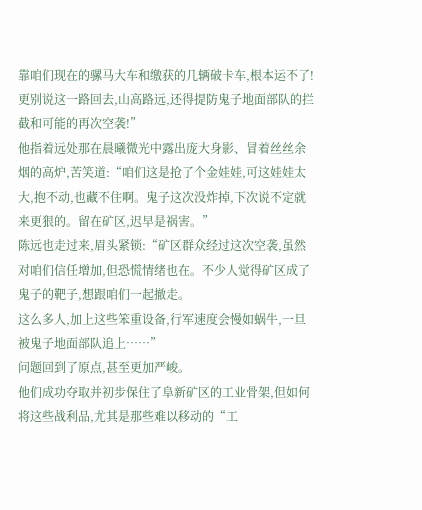靠咱们现在的骡马大车和缴获的几辆破卡车,根本运不了!更别说这一路回去,山高路远,还得提防鬼子地面部队的拦截和可能的再次空袭!”
他指着远处那在晨曦微光中露出庞大身影、冒着丝丝余烟的高炉,苦笑道:“咱们这是抢了个金娃娃,可这娃娃太大,抱不动,也藏不住啊。鬼子这次没炸掉,下次说不定就来更狠的。留在矿区,迟早是祸害。”
陈远也走过来,眉头紧锁:“矿区群众经过这次空袭,虽然对咱们信任增加,但恐慌情绪也在。不少人觉得矿区成了鬼子的靶子,想跟咱们一起撤走。
这么多人,加上这些笨重设备,行军速度会慢如蜗牛,一旦被鬼子地面部队追上……”
问题回到了原点,甚至更加严峻。
他们成功夺取并初步保住了阜新矿区的工业骨架,但如何将这些战利品,尤其是那些难以移动的“工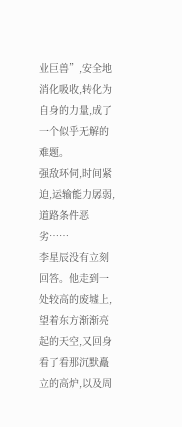业巨兽”,安全地消化吸收,转化为自身的力量,成了一个似乎无解的难题。
强敌环伺,时间紧迫,运输能力孱弱,道路条件恶劣……
李星辰没有立刻回答。他走到一处较高的废墟上,望着东方渐渐亮起的天空,又回身看了看那沉默矗立的高炉,以及周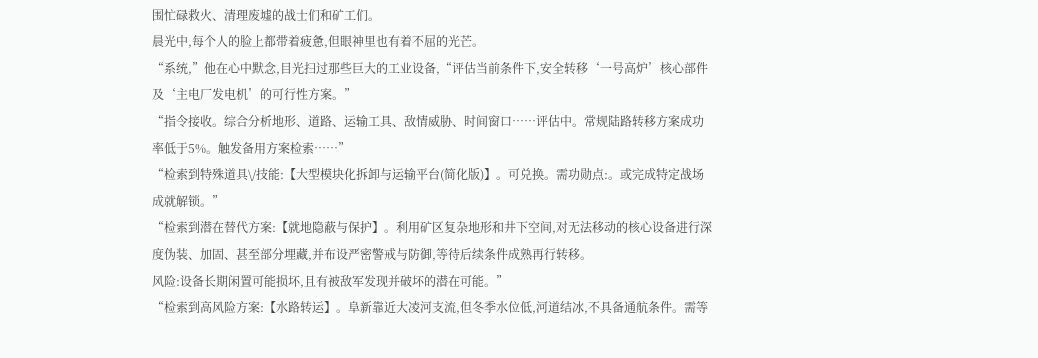围忙碌救火、清理废墟的战士们和矿工们。
晨光中,每个人的脸上都带着疲惫,但眼神里也有着不屈的光芒。
“系统,”他在心中默念,目光扫过那些巨大的工业设备,“评估当前条件下,安全转移‘一号高炉’核心部件及‘主电厂发电机’的可行性方案。”
“指令接收。综合分析地形、道路、运输工具、敌情威胁、时间窗口……评估中。常规陆路转移方案成功率低于5%。触发备用方案检索……”
“检索到特殊道具\/技能:【大型模块化拆卸与运输平台(简化版)】。可兑换。需功勋点:。或完成特定战场成就解锁。”
“检索到潜在替代方案:【就地隐蔽与保护】。利用矿区复杂地形和井下空间,对无法移动的核心设备进行深度伪装、加固、甚至部分埋藏,并布设严密警戒与防御,等待后续条件成熟再行转移。
风险:设备长期闲置可能损坏,且有被敌军发现并破坏的潜在可能。”
“检索到高风险方案:【水路转运】。阜新靠近大凌河支流,但冬季水位低,河道结冰,不具备通航条件。需等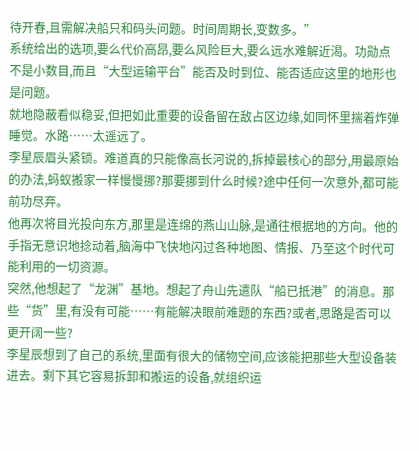待开春,且需解决船只和码头问题。时间周期长,变数多。”
系统给出的选项,要么代价高昂,要么风险巨大,要么远水难解近渴。功勋点不是小数目,而且“大型运输平台”能否及时到位、能否适应这里的地形也是问题。
就地隐蔽看似稳妥,但把如此重要的设备留在敌占区边缘,如同怀里揣着炸弹睡觉。水路……太遥远了。
李星辰眉头紧锁。难道真的只能像高长河说的,拆掉最核心的部分,用最原始的办法,蚂蚁搬家一样慢慢挪?那要挪到什么时候?途中任何一次意外,都可能前功尽弃。
他再次将目光投向东方,那里是连绵的燕山山脉,是通往根据地的方向。他的手指无意识地捻动着,脑海中飞快地闪过各种地图、情报、乃至这个时代可能利用的一切资源。
突然,他想起了“龙渊”基地。想起了舟山先遣队“船已抵港”的消息。那些“货”里,有没有可能……有能解决眼前难题的东西?或者,思路是否可以更开阔一些?
李星辰想到了自己的系统,里面有很大的储物空间,应该能把那些大型设备装进去。剩下其它容易拆卸和搬运的设备,就组织运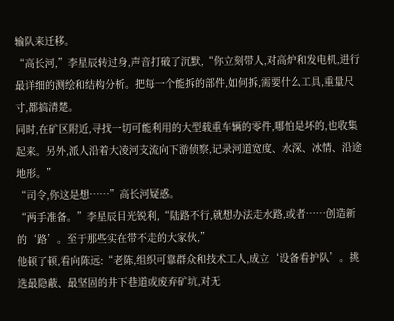输队来迁移。
“高长河,”李星辰转过身,声音打破了沉默,“你立刻带人,对高炉和发电机,进行最详细的测绘和结构分析。把每一个能拆的部件,如何拆,需要什么工具,重量尺寸,都搞清楚。
同时,在矿区附近,寻找一切可能利用的大型载重车辆的零件,哪怕是坏的,也收集起来。另外,派人沿着大凌河支流向下游侦察,记录河道宽度、水深、冰情、沿途地形。”
“司令,你这是想……”高长河疑惑。
“两手准备。”李星辰目光锐利,“陆路不行,就想办法走水路,或者……创造新的‘路’。至于那些实在带不走的大家伙,”
他顿了顿,看向陈远:“老陈,组织可靠群众和技术工人,成立‘设备看护队’。挑选最隐蔽、最坚固的井下巷道或废弃矿坑,对无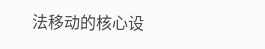法移动的核心设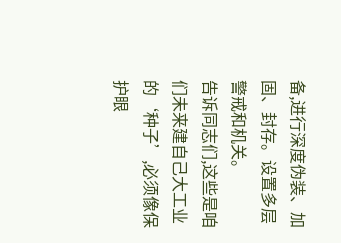备,进行深度伪装、加固、封存。设置多层警戒和机关。
告诉同志们,这些是咱们未来建自己大工业的‘种子’,必须像保护眼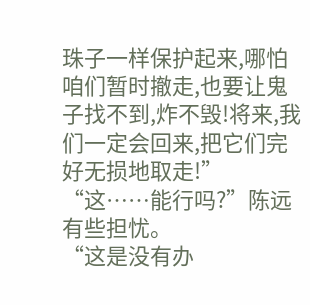珠子一样保护起来,哪怕咱们暂时撤走,也要让鬼子找不到,炸不毁!将来,我们一定会回来,把它们完好无损地取走!”
“这……能行吗?”陈远有些担忧。
“这是没有办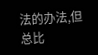法的办法,但总比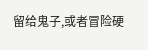留给鬼子,或者冒险硬